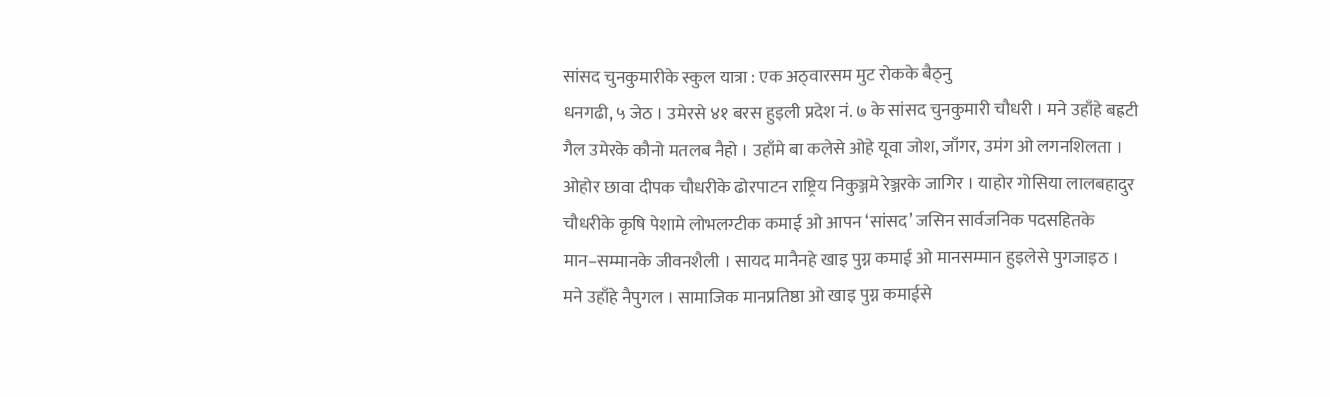सांसद चुनकुमारीके स्कुल यात्रा : एक अठ्वारसम मुट रोकके बैठ्नु
धनगढी, ५ जेठ । उमेरसे ४१ बरस हुइली प्रदेश नं. ७ के सांसद चुनकुमारी चौधरी । मने उहाँहे बह्रटी गैल उमेरके कौनो मतलब नैहो । उहाँमे बा कलेसे ओहे यूवा जोश, जाँगर, उमंग ओ लगनशिलता ।
ओहोर छावा दीपक चौधरीके ढोरपाटन राष्ट्रिय निकुञ्जमे रेञ्जरके जागिर । याहोर गोसिया लालबहादुर चौधरीके कृषि पेशामे लोभलग्टीक कमाई ओ आपन ‘सांसद’ जसिन सार्वजनिक पदसहितके मान–सम्मानके जीवनशैली । सायद मानैनहे खाइ पुग्न कमाई ओ मानसम्मान हुइलेसे पुगजाइठ ।
मने उहाँहे नैपुगल । सामाजिक मानप्रतिष्ठा ओ खाइ पुग्न कमाईसे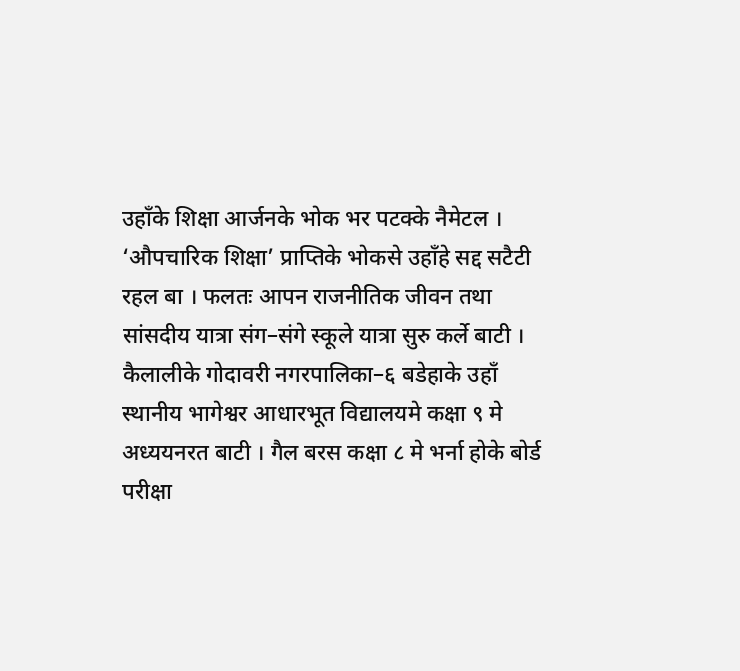उहाँके शिक्षा आर्जनके भोक भर पटक्के नैमेटल । ‘औपचारिक शिक्षा’ प्राप्तिके भोकसे उहाँहे सद्द सटैटी रहल बा । फलतः आपन राजनीतिक जीवन तथा सांसदीय यात्रा संग–संगे स्कूले यात्रा सुरु कर्ले बाटी ।
कैलालीके गोदावरी नगरपालिका–६ बडेहाके उहाँ स्थानीय भागेश्वर आधारभूत विद्यालयमे कक्षा ९ मे अध्ययनरत बाटी । गैल बरस कक्षा ८ मे भर्ना होके बोर्ड परीक्षा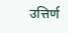उत्तिर्ण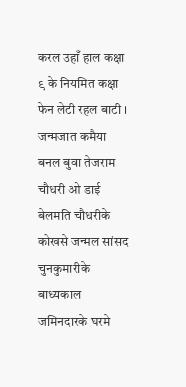करल उहाँ हाल कक्षा ९ के नियमित कक्षा फेन लेटी रहल बाटी ।
जन्मजात कमैया बनल बुवा तेजराम चौधरी ओ डाई बेलमति चौधरीके कोखसे जन्मल सांसद चुनकुमारीके बाध्यकाल जमिनदारके घरमे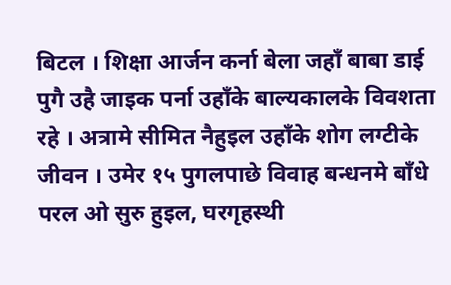बिटल । शिक्षा आर्जन कर्ना बेला जहाँ बाबा डाई पुगै उहै जाइक पर्ना उहाँके बाल्यकालके विवशता रहे । अत्रामे सीमित नैहुइल उहाँके शोग लग्टीके जीवन । उमेर १५ पुगलपाछे विवाह बन्धनमे बाँधे परल ओ सुरु हुइल, घरगृहस्थी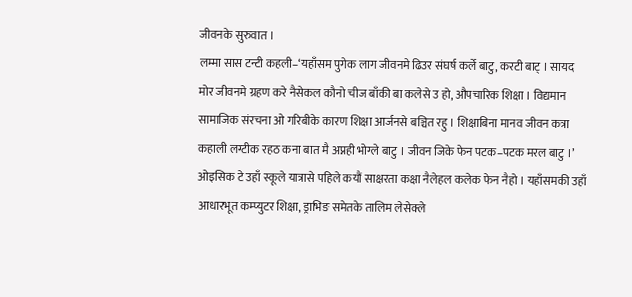जीवनके सुरुवात ।
लम्मा सास टन्टी कहली–‘यहाँसम पुगेक लाग जीवनमे ढिउर संघर्ष कर्ले बाटु, करटी बाट् । सायद मोर जीवनमे ग्रहण करे नैसेकल कौनो चीज बाँकी बा कलेसे उ हो, औपचारिक शिक्षा । विद्यमान सामाजिक संरचना ओ गरिबीके कारण शिक्षा आर्जनसे बञ्चित रहु । शिक्षाबिना मानव जीवन कत्रा कहाली लग्टीक रहठ कना बात मै अप्नही भोग्ले बाटु । जीवन जिके फेन पटक–पटक मरल बाटु ।’
ओइसिक टे उहाँ स्कूले यात्रासे पहिले कयौं साक्षरता कक्षा नैलेहल कलेक फेन नैहो । यहाँसमकी उहाँ आधारभूत कम्प्युटर शिक्षा, ड्राभिङ समेतके तालिम लेसेक्ले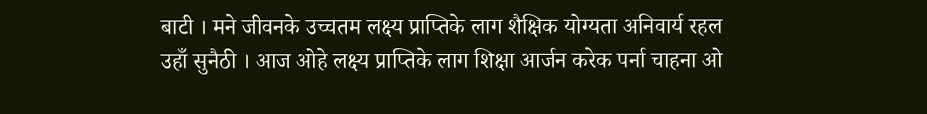बाटी । मने जीवनके उच्चतम लक्ष्य प्राप्तिके लाग शैक्षिक योग्यता अनिवार्य रहल उहाँ सुनैठी । आज ओहे लक्ष्य प्राप्तिके लाग शिक्षा आर्जन करेक पर्ना चाहना ओ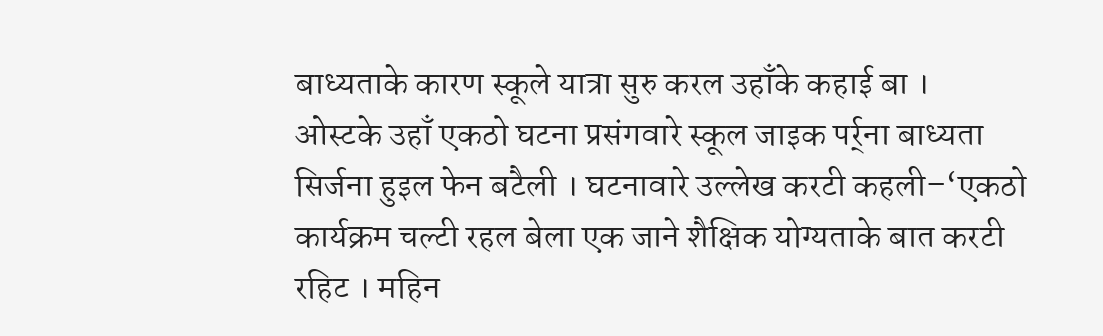बाध्यताके कारण स्कूले यात्रा सुरु करल उहाँके कहाई बा ।
ओस्टके उहाँ एकठो घटना प्रसंगवारे स्कूल जाइक पर्र्ना बाध्यता सिर्जना हुइल फेन बटैली । घटनावारे उल्लेख करटी कहली–‘एकठो कार्यक्रम चल्टी रहल बेला एक जाने शैक्षिक योग्यताके बात करटी रहिट । महिन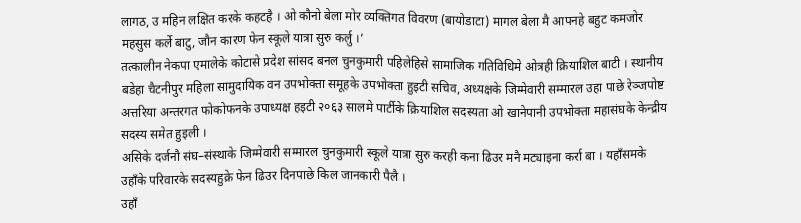लागठ, उ महिन लक्षित करके कहटहै । ओ कौनो बेला मोर व्यक्तिगत विवरण (बायोडाटा) मागल बेला मै आपनहे बहुट कमजोर महसुस कर्ले बाटु, जौन कारण फेन स्कूले यात्रा सुरु कर्लु ।’
तत्कालीन नेकपा एमालेके कोटासे प्रदेश सांसद बनल चुनकुमारी पहिलेहिसे सामाजिक गतिविधिमे ओत्रही क्रियाशिल बाटी । स्थानीय बडेहा चैटनीपुर महिला सामुदायिक वन उपभोक्ता समूहके उपभोक्ता हुइटी सचिव, अध्यक्षके जिम्मेवारी सम्मारल उहा पाछे रेञ्जपोष्ट अत्तरिया अन्तरगत फोकोफनके उपाध्यक्ष हइटी २०६३ सालमे पार्टीके क्रियाशिल सदस्यता ओ खानेपानी उपभोक्ता महासंघके केन्द्रीय सदस्य समेत हुइली ।
असिके दर्जनौ संघ–संस्थाके जिम्मेवारी सम्मारल चुनकुमारी स्कूले यात्रा सुरु करही कना ढिउर मनै मट्याइना कर्रा बा । यहाँसमके उहाँके परिवारके सदस्यहुक्रे फेन ढिउर दिनपाछे किल जानकारी पैलै ।
उहाँ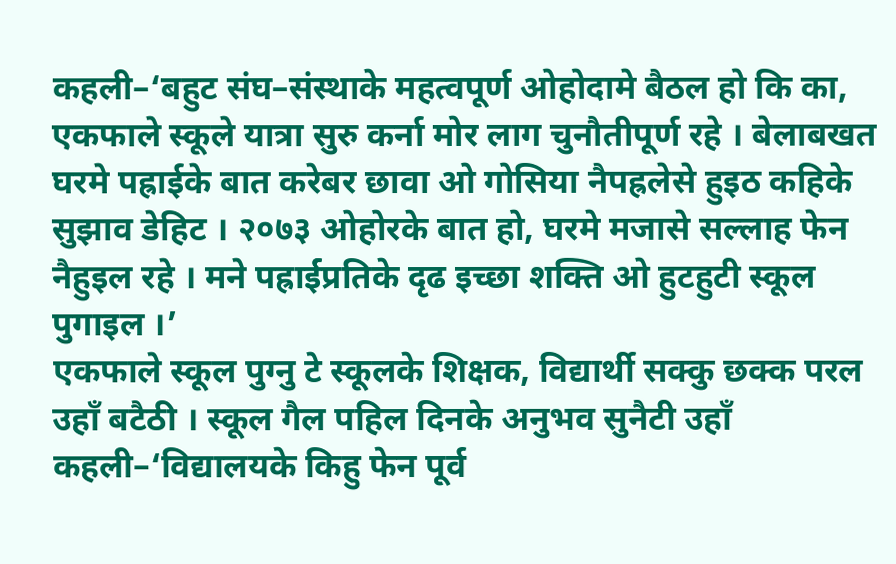कहली–‘बहुट संघ–संस्थाके महत्वपूर्ण ओहोदामे बैठल हो कि का, एकफाले स्कूले यात्रा सुरु कर्ना मोर लाग चुनौतीपूर्ण रहे । बेलाबखत घरमे पह्राईके बात करेबर छावा ओ गोसिया नैपह्रलेसे हुइठ कहिके सुझाव डेहिट । २०७३ ओहोरके बात हो, घरमे मजासे सल्लाह फेन नैहुइल रहे । मने पह्रार्ईप्रतिके दृढ इच्छा शक्ति ओ हुटहुटी स्कूल पुगाइल ।’
एकफाले स्कूल पुग्नु टे स्कूलके शिक्षक, विद्यार्थी सक्कु छक्क परल उहाँ बटैठी । स्कूल गैल पहिल दिनके अनुभव सुनैटी उहाँ कहली–‘विद्यालयके किहु फेन पूर्व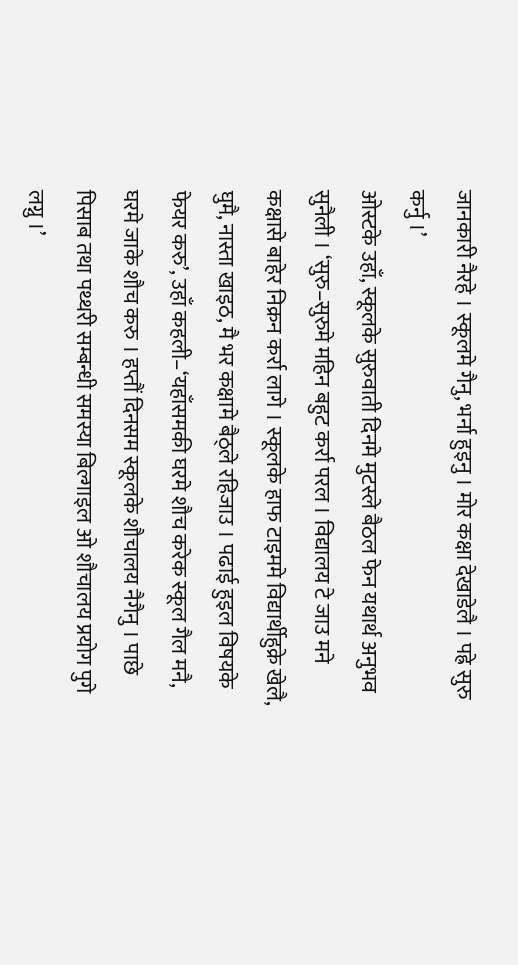जानकारी नैरहे । स्कूलमे गैनु, भर्ना हुइनु । मोर कक्षा देखाडेलै । पह्रे सुरु कर्नु ।’
ओस्टके उहाँ, स्कूलके सुरुवाती दिनमे मुटस्ले बैठल फेन यथार्थ अनुभव सुनैली । ‘सुरु–सुरुमे महिन बहुट कर्रा परल । विद्यालय टे जाउ मने कक्षासे बाहेर निक्रन कर्रा लागे । स्कूलके हाफ टाइममे विद्यार्थीहुक्रे खेलै, घुमै, नास्ता खाइठ, मै भर कक्षामे बैठ्ले रहिजाउ । पढाई हुइल विषयके फेयर करु’, उहाँ कहली–‘यहाँसमकी घरमे शौच करेक स्कूल गैल मनै, घरमे जाके शौच करु । हप्तौं दिनसम स्कूलके शौचालय नैगैनु । पाछे पिसाब तथा पथ्थरी सम्बन्धी समस्या बिल्गाइल ओ शौचालय प्रयोग पुगे लग्नु ।’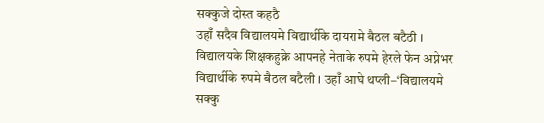सक्कुजे दोस्त कहठै
उहाँ सदैव विद्यालयमे विद्यार्थीके दायरामे बैठल बटैठी । विद्यालयके शिक्षकहुक्रे आपनहे नेताके रुपमे हेरले फेन अप्नेभर विद्यार्थीके रुपमे बैठल बटैली । उहाँ आघे थप्ली–‘विद्यालयमे सक्कु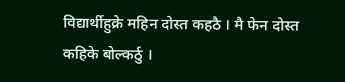विद्यार्थीहुक्रे महिन दोस्त कहठै । मै फेन दोस्त कहिके बोल्कर्ठु ।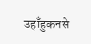उहाँहुकनसे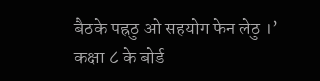बैठके पह्रठु ओ सहयोग फेन लेठु ।’
कक्षा ८ के बोर्ड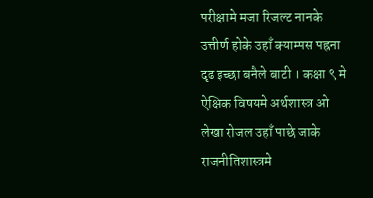परीक्षामे मजा रिजल्ट नानके उत्तीर्ण होके उहाँ क्याम्पस पह्रना दृढ इच्छा बनैले बाटी । कक्षा ९ मे ऐक्षिक विषयमे अर्थशास्त्र ओ लेखा रोजल उहाँ पाछे जाके राजनीतिशास्त्रमे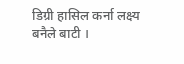डिग्री हासिल कर्ना लक्ष्य बनैले बाटी ।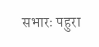सभारः पहुरा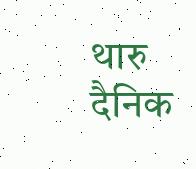थारु दैनिक